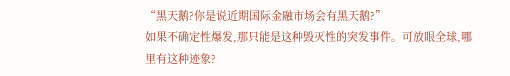“黑天鹅?你是说近期国际金融市场会有黑天鹅?”
如果不确定性爆发,那只能是这种毁灭性的突发事件。可放眼全球,哪里有这种迹象?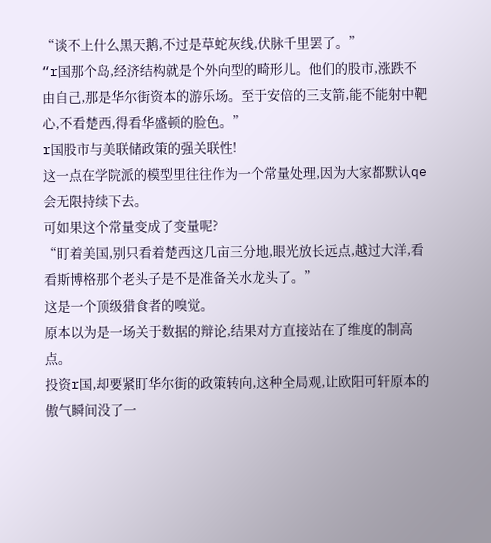“谈不上什么黑天鹅,不过是草蛇灰线,伏脉千里罢了。”
“r国那个岛,经济结构就是个外向型的畸形儿。他们的股市,涨跌不由自己,那是华尔街资本的游乐场。至于安倍的三支箭,能不能射中靶心,不看楚西,得看华盛顿的脸色。”
r国股市与美联储政策的强关联性!
这一点在学院派的模型里往往作为一个常量处理,因为大家都默认qe会无限持续下去。
可如果这个常量变成了变量呢?
“盯着美国,别只看着楚西这几亩三分地,眼光放长远点,越过大洋,看看斯博格那个老头子是不是准备关水龙头了。”
这是一个顶级猎食者的嗅觉。
原本以为是一场关于数据的辩论,结果对方直接站在了维度的制高点。
投资r国,却要紧盯华尔街的政策转向,这种全局观,让欧阳可轩原本的傲气瞬间没了一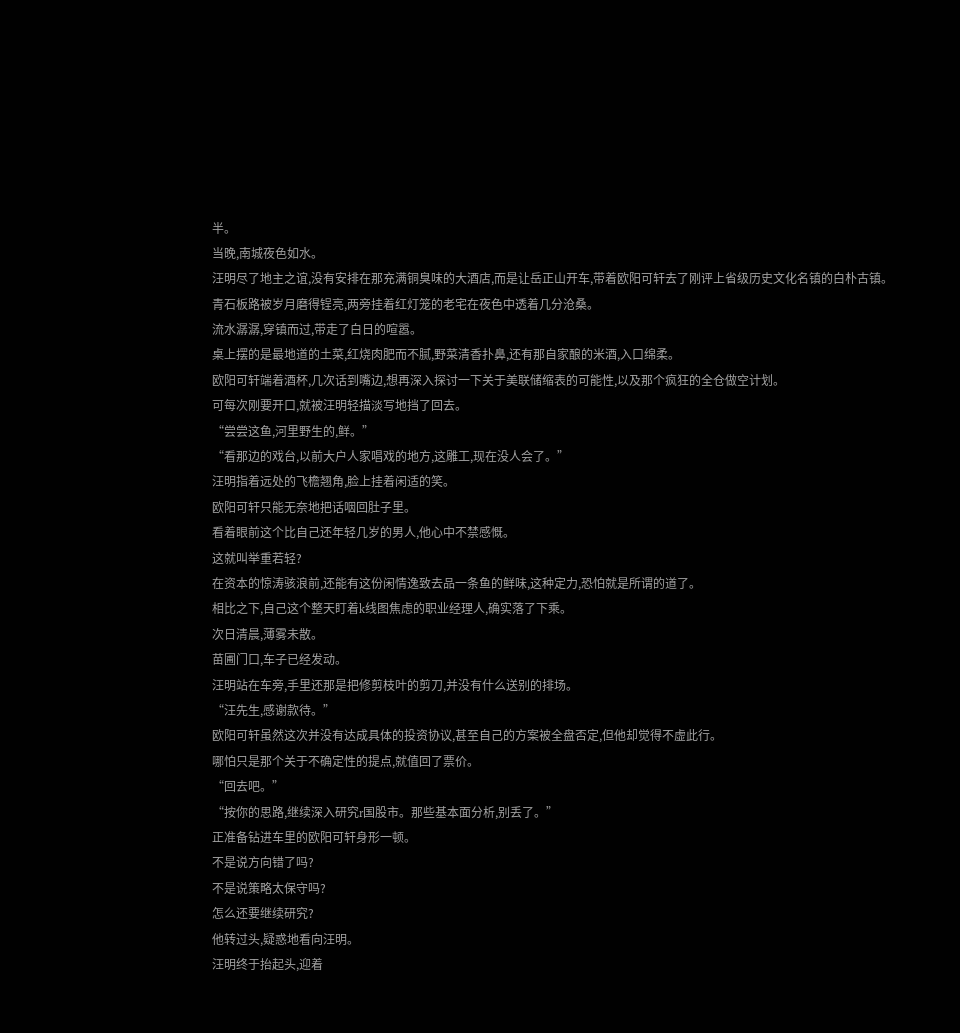半。
当晚,南城夜色如水。
汪明尽了地主之谊,没有安排在那充满铜臭味的大酒店,而是让岳正山开车,带着欧阳可轩去了刚评上省级历史文化名镇的白朴古镇。
青石板路被岁月磨得锃亮,两旁挂着红灯笼的老宅在夜色中透着几分沧桑。
流水潺潺,穿镇而过,带走了白日的喧嚣。
桌上摆的是最地道的土菜,红烧肉肥而不腻,野菜清香扑鼻,还有那自家酿的米酒,入口绵柔。
欧阳可轩端着酒杯,几次话到嘴边,想再深入探讨一下关于美联储缩表的可能性,以及那个疯狂的全仓做空计划。
可每次刚要开口,就被汪明轻描淡写地挡了回去。
“尝尝这鱼,河里野生的,鲜。”
“看那边的戏台,以前大户人家唱戏的地方,这雕工,现在没人会了。”
汪明指着远处的飞檐翘角,脸上挂着闲适的笑。
欧阳可轩只能无奈地把话咽回肚子里。
看着眼前这个比自己还年轻几岁的男人,他心中不禁感慨。
这就叫举重若轻?
在资本的惊涛骇浪前,还能有这份闲情逸致去品一条鱼的鲜味,这种定力,恐怕就是所谓的道了。
相比之下,自己这个整天盯着k线图焦虑的职业经理人,确实落了下乘。
次日清晨,薄雾未散。
苗圃门口,车子已经发动。
汪明站在车旁,手里还那是把修剪枝叶的剪刀,并没有什么送别的排场。
“汪先生,感谢款待。”
欧阳可轩虽然这次并没有达成具体的投资协议,甚至自己的方案被全盘否定,但他却觉得不虚此行。
哪怕只是那个关于不确定性的提点,就值回了票价。
“回去吧。”
“按你的思路,继续深入研究r国股市。那些基本面分析,别丢了。”
正准备钻进车里的欧阳可轩身形一顿。
不是说方向错了吗?
不是说策略太保守吗?
怎么还要继续研究?
他转过头,疑惑地看向汪明。
汪明终于抬起头,迎着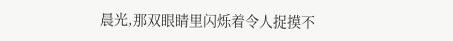晨光,那双眼睛里闪烁着令人捉摸不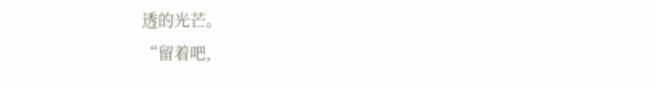透的光芒。
“留着吧,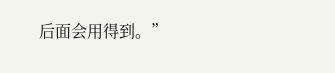后面会用得到。”